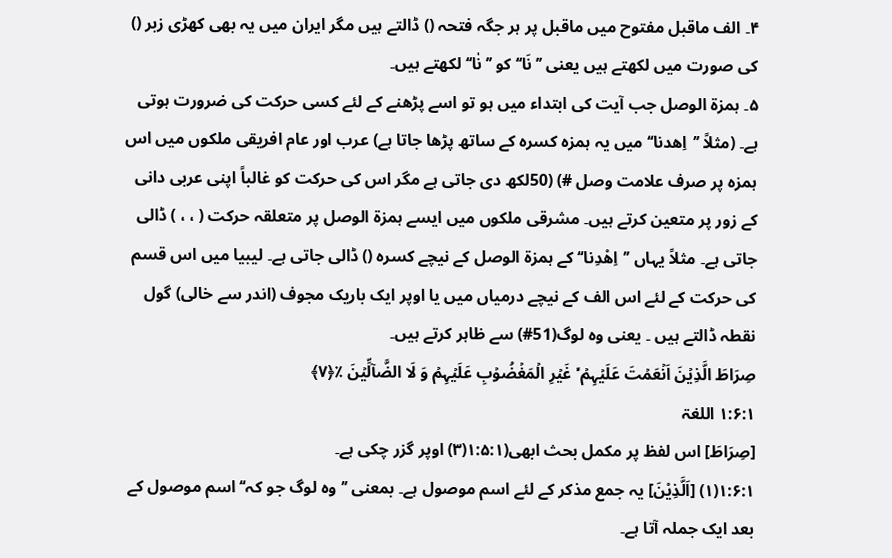۴۔ الف ماقبل مفتوح میں ماقبل پر ہر جگہ فتحہ () ڈالتے ہیں مگر ایران میں یہ بھی کھڑی زبر () کی صورت میں لکھتے ہیں یعنی ’’نَا‘‘ کو ’’نٰا‘‘ لکھتے ہیں۔
۵۔ ہمزۃ الوصل جب آیت کی ابتداء میں ہو تو اسے پڑھنے کے لئے کسی حرکت کی ضرورت ہوتی ہے۔ (مثلاً ’’اِھدنا‘‘ میں یہ ہمزہ کسرہ کے ساتھ پڑھا جاتا ہے) عرب اور عام افریقی ملکوں میں اس ہمزہ پر صرف علامت وصل #) (50لکھ دی جاتی ہے مگر اس کی حرکت کو غالباً اپنی عربی دانی کے زور پر متعین کرتے ہیں۔ مشرقی ملکوں میں ایسے ہمزۃ الوصل پر متعلقہ حرکت ( ، ، ) ڈالی جاتی ہے۔ مثلاً یہاں ’’اِھْدِنا‘‘ کے ہمزۃ الوصل کے نیچے کسرہ () ڈالی جاتی ہے۔ لیبیا میں اس قسم کی حرکت کے لئے اس الف کے نیچے درمیاں میں یا اوپر ایک باریک مجوف (اندر سے خالی) گول نقطہ ڈالتے ہیں ۔ یعنی وہ لوگ(51#) سے ظاہر کرتے ہیں۔
صِرَاطَ الَّذِیۡنَ اَنۡعَمۡتَ عَلَیۡہِمۡ ۙ۬ غَیۡرِ الۡمَغۡضُوۡبِ عَلَیۡہِمۡ وَ لَا الضَّآلِّیۡنَ ٪﴿۷﴾
۱:۶:۱ اللغۃ
[صِرَاطَ] اس لفظ پر مکمل بحث ابھی(۱:۵:۱(۳) اوپر گزر چکی ہے۔
۱:۶:۱(۱) [اَلَّذِیْنَ] یہ جمع مذکر کے لئے اسم موصول ہے۔ بمعنی ’’وہ لوگ جو کہ‘‘ اسم موصول کے بعد ایک جملہ آتا ہے۔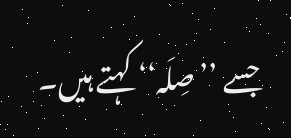جسے ’’صِلَہ‘‘ کہتے ہیں۔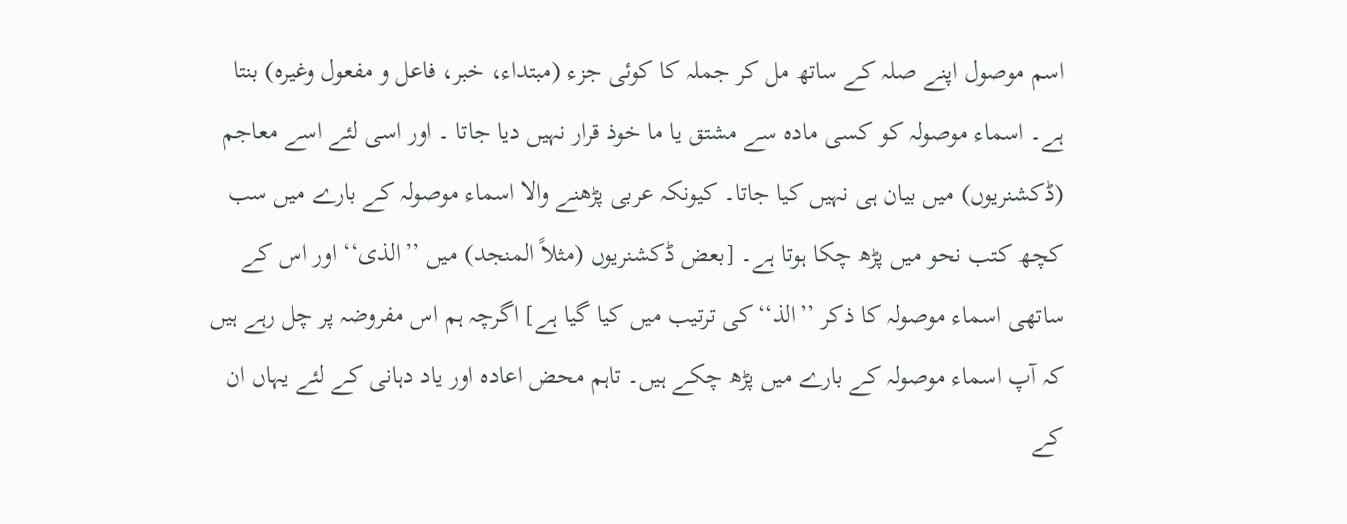اسم موصول اپنے صلہ کے ساتھ مل کر جملہ کا کوئی جزء (مبتداء، خبر، فاعل و مفعول وغیرہ) بنتا ہے۔ اسماء موصولہ کو کسی مادہ سے مشتق یا ما خوذ قرار نہیں دیا جاتا ۔ اور اسی لئے اسے معاجم (ڈکشنریوں) میں بیان ہی نہیں کیا جاتا۔ کیونکہ عربی پڑھنے والا اسماء موصولہ کے بارے میں سب کچھ کتب نحو میں پڑھ چکا ہوتا ہے۔ [بعض ڈکشنریوں (مثلاً المنجد) میں ’’الذی‘‘ اور اس کے ساتھی اسماء موصولہ کا ذکر ’’الذ‘‘کی ترتیب میں کیا گیا ہے] اگرچہ ہم اس مفروضہ پر چل رہے ہیں کہ آپ اسماء موصولہ کے بارے میں پڑھ چکے ہیں۔ تاہم محض اعادہ اور یاد دہانی کے لئے یہاں ان کے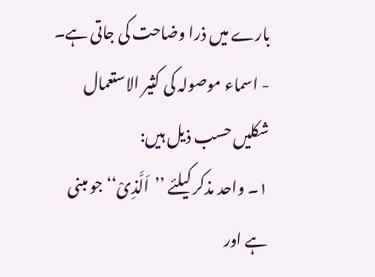بارے میں ذرا وضاحت کی جاتی ہے۔
- اسماء موصولہ کی کثیر الاستعمال شکلیں حسب ذیل ہیں:
۱۔ واحد مذکر کیلئے ’’اَلَّذِیْ‘‘ جو مبنی ہے اور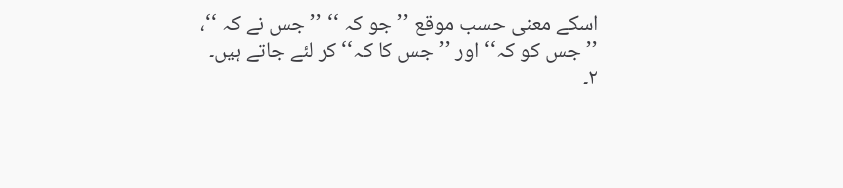اسکے معنی حسب موقع ’’جو کہ ‘‘ ’’جس نے کہ ‘‘، ’’جس کو کہ‘‘ اور ’’جس کا کہ‘‘ کر لئے جاتے ہیں۔
۲۔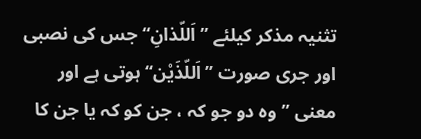تثنیہ مذکر کیلئے ’’اَللّذانِ‘‘ جس کی نصبی اور جری صورت ’’ اَللّذَیْن‘‘ ہوتی ہے اور معنی ’’وہ دو جو کہ ، جن کو کہ یا جن کا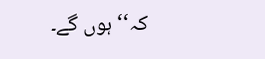کہ‘‘ ہوں گے۔